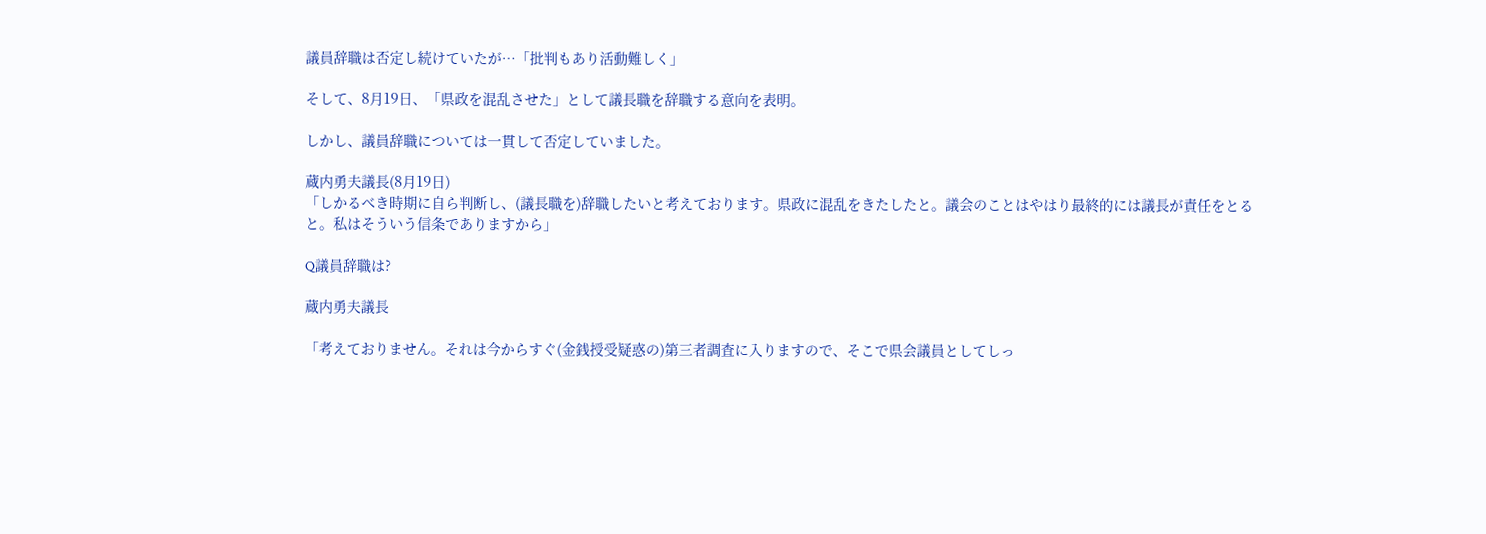議員辞職は否定し続けていたが…「批判もあり活動難しく」

そして、8月19日、「県政を混乱させた」として議長職を辞職する意向を表明。

しかし、議員辞職については一貫して否定していました。

蔵内勇夫議長(8月19日)
「しかるべき時期に自ら判断し、(議長職を)辞職したいと考えております。県政に混乱をきたしたと。議会のことはやはり最終的には議長が責任をとると。私はそういう信条でありますから」

Q議員辞職は?

蔵内勇夫議長

「考えておりません。それは今からすぐ(金銭授受疑惑の)第三者調査に入りますので、そこで県会議員としてしっ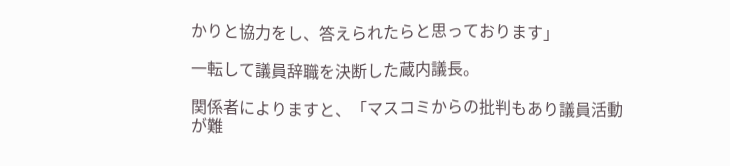かりと協力をし、答えられたらと思っております」

一転して議員辞職を決断した蔵内議長。

関係者によりますと、「マスコミからの批判もあり議員活動が難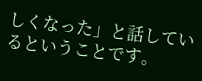しくなった」と話しているということです。